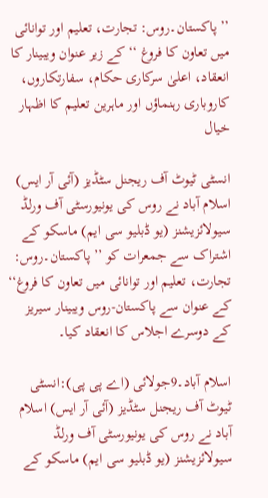’’پاکستان۔روس: تجارت، تعلیم اور توانائی میں تعاون کا فروغ ‘‘ کے زیر عنوان ویبینار کا انعقاد، اعلیٰ سرکاری حکام، سفارتکاروں، کاروباری رہنماؤں اور ماہرین تعلیم کا اظہار خیال

انسٹی ٹیوٹ آف ریجنل سٹڈیز (آئی آر ایس) اسلام آباد نے روس کی یونیورسٹی آف ورلڈ سیولائزیشنز (یو ڈبلیو سی ایم) ماسکو کے اشتراک سے جمعرات کو ’’پاکستان۔روس: تجارت، تعلیم اور توانائی میں تعاون کا فروغ‘‘ کے عنوان سے پاکستان-روس ویبینار سیریز کے دوسرے اجلاس کا انعقاد کیا۔

اسلام آباد۔9جولائی (اے پی پی):انسٹی ٹیوٹ آف ریجنل سٹڈیز (آئی آر ایس) اسلام آباد نے روس کی یونیورسٹی آف ورلڈ سیولائزیشنز (یو ڈبلیو سی ایم) ماسکو کے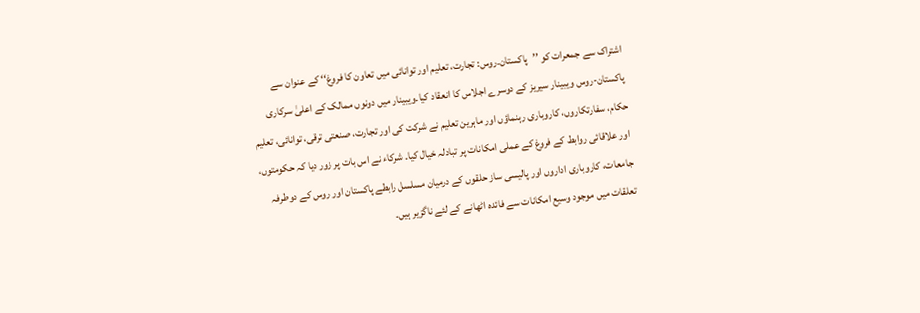اشتراک سے جمعرات کو ’’پاکستان۔روس: تجارت، تعلیم اور توانائی میں تعاون کا فروغ‘‘ کے عنوان سے پاکستان-روس ویبینار سیریز کے دوسرے اجلاس کا انعقاد کیا۔ویبینار میں دونوں ممالک کے اعلیٰ سرکاری حکام، سفارتکاروں، کاروباری رہنماؤں اور ماہرین تعلیم نے شرکت کی اور تجارت، صنعتی ترقی، توانائی، تعلیم اور علاقائی روابط کے فروغ کے عملی امکانات پر تبادلہ خیال کیا۔ شرکاء نے اس بات پر زور دیا کہ حکومتوں، جامعات، کاروباری اداروں اور پالیسی ساز حلقوں کے درمیان مسلسل رابطے پاکستان اور روس کے دوطرفہ تعلقات میں موجود وسیع امکانات سے فائدہ اٹھانے کے لئے ناگزیر ہیں۔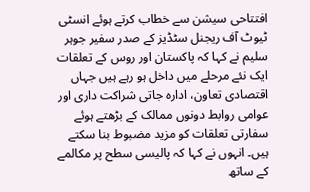افتتاحی سیشن سے خطاب کرتے ہوئے انسٹی ٹیوٹ آف ریجنل سٹڈیز کے صدر سفیر جوہر سلیم نے کہا کہ پاکستان اور روس کے تعلقات ایک نئے مرحلے میں داخل ہو رہے ہیں جہاں اقتصادی تعاون، ادارہ جاتی شراکت داری اور عوامی روابط دونوں ممالک کے بڑھتے ہوئے سفارتی تعلقات کو مزید مضبوط بنا سکتے ہیں۔ انہوں نے کہا کہ پالیسی سطح پر مکالمے کے ساتھ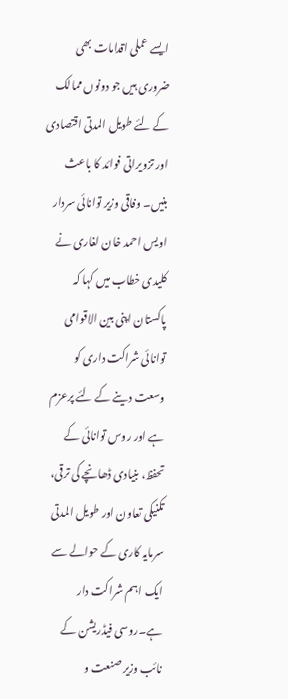ایسے عملی اقدامات بھی ضروری ہیں جو دونوں ممالک کے لئے طویل المدتی اقتصادی اور تزویراتی فوائد کا باعث بنیں۔ وفاقی وزیر توانائی سردار اویس احمد خان لغاری نے کلیدی خطاب میں کہا کہ پاکستان اپنی بین الاقوامی توانائی شراکت داری کو وسعت دینے کے لئے پرعزم ہے اور روس توانائی کے تحفظ، بنیادی ڈھانچے کی ترقی، تکنیکی تعاون اور طویل المدتی سرمایہ کاری کے حوالے سے ایک اہم شراکت دار ہے۔روسی فیڈریشن کے نائب وزیر صنعت و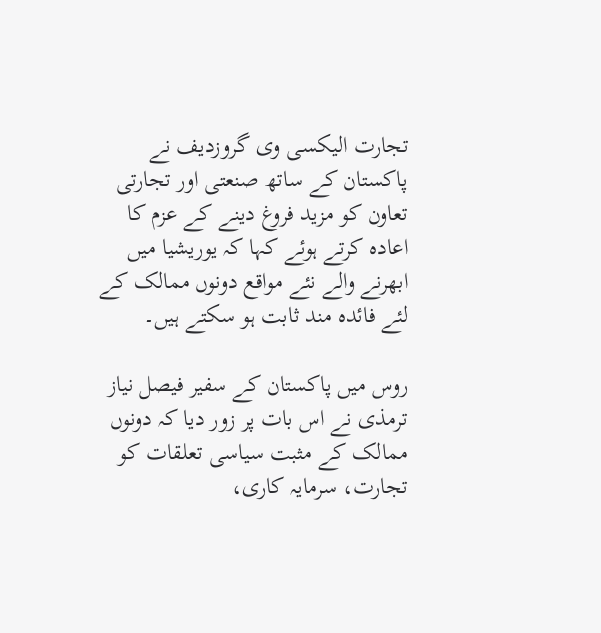تجارت الیکسی وی گروزدیف نے پاکستان کے ساتھ صنعتی اور تجارتی تعاون کو مزید فروغ دینے کے عزم کا اعادہ کرتے ہوئے کہا کہ یوریشیا میں ابھرنے والے نئے مواقع دونوں ممالک کے لئے فائدہ مند ثابت ہو سکتے ہیں۔

روس میں پاکستان کے سفیر فیصل نیاز ترمذی نے اس بات پر زور دیا کہ دونوں ممالک کے مثبت سیاسی تعلقات کو تجارت، سرمایہ کاری،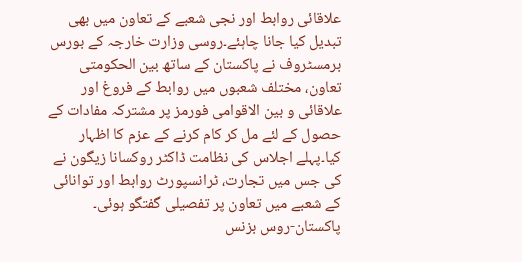علاقائی روابط اور نجی شعبے کے تعاون میں بھی تبدیل کیا جانا چاہئے۔روسی وزارت خارجہ کے بورس برمسٹروف نے پاکستان کے ساتھ بین الحکومتی تعاون، مختلف شعبوں میں روابط کے فروغ اور علاقائی و بین الاقوامی فورمز پر مشترکہ مفادات کے حصول کے لئے مل کر کام کرنے کے عزم کا اظہار کیا۔پہلے اجلاس کی نظامت ڈاکٹر روکسانا زیگون نے کی جس میں تجارت، ٹرانسپورٹ روابط اور توانائی کے شعبے میں تعاون پر تفصیلی گفتگو ہوئی۔ پاکستان-روس بزنس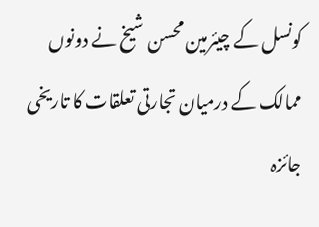کونسل کے چیئرمین محسن شیخ نے دونوں ممالک کے درمیان تجارتی تعلقات کا تاریخی جائزہ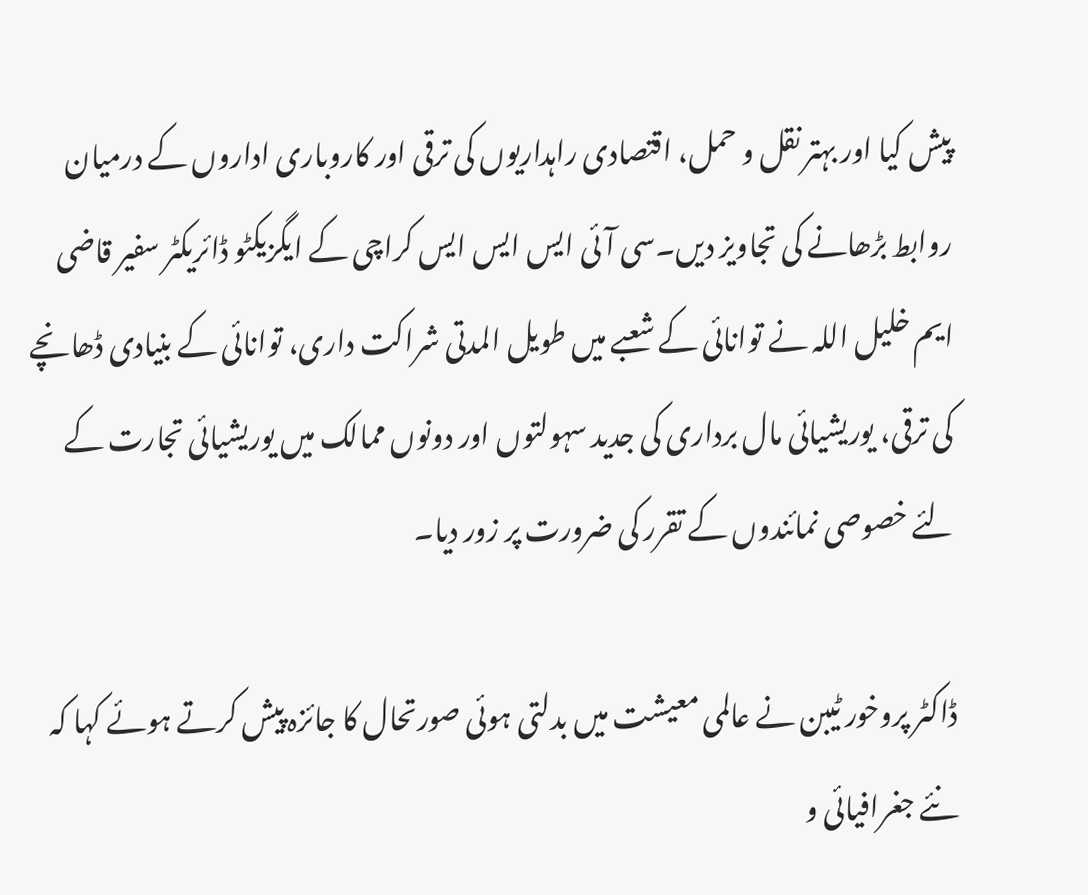پیش کیا اور بہتر نقل و حمل، اقتصادی راہداریوں کی ترقی اور کاروباری اداروں کے درمیان روابط بڑھانے کی تجاویز دیں۔سی آئی ایس ایس ایس کراچی کے ایگزیکٹو ڈائریکٹر سفیر قاضی ایم خلیل اللہ نے توانائی کے شعبے میں طویل المدتی شراکت داری، توانائی کے بنیادی ڈھانچے کی ترقی، یوریشیائی مال برداری کی جدید سہولتوں اور دونوں ممالک میں یوریشیائی تجارت کے لئے خصوصی نمائندوں کے تقرر کی ضرورت پر زور دیا۔

ڈاکٹر پروخور ٹیبن نے عالمی معیشت میں بدلتی ہوئی صورتحال کا جائزہ پیش کرتے ہوئے کہا کہ نئے جغرافیائی و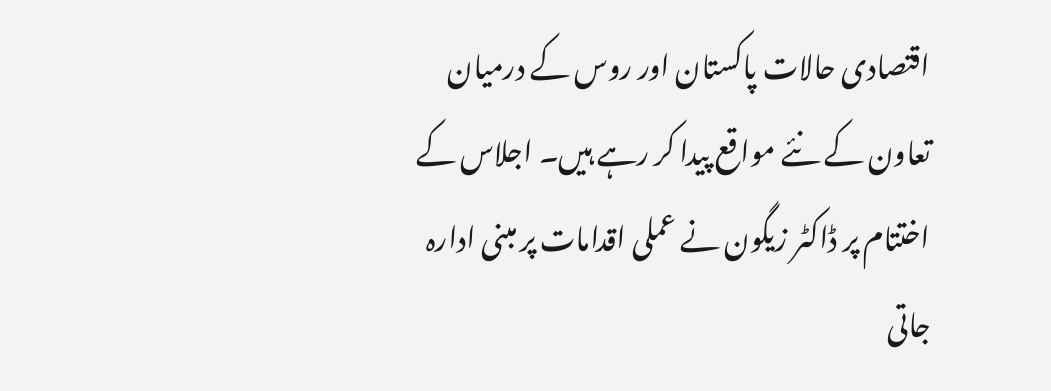اقتصادی حالات پاکستان اور روس کے درمیان تعاون کے نئے مواقع پیدا کر رہے ہیں۔ اجلاس کے اختتام پر ڈاکٹر زیگون نے عملی اقدامات پر مبنی ادارہ جاتی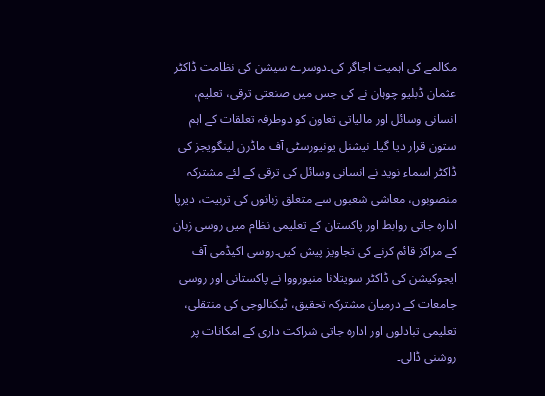مکالمے کی اہمیت اجاگر کی۔دوسرے سیشن کی نظامت ڈاکٹر عثمان ڈبلیو چوہان نے کی جس میں صنعتی ترقی، تعلیم، انسانی وسائل اور مالیاتی تعاون کو دوطرفہ تعلقات کے اہم ستون قرار دیا گیا۔ نیشنل یونیورسٹی آف ماڈرن لینگویجز کی ڈاکٹر اسماء نوید نے انسانی وسائل کی ترقی کے لئے مشترکہ منصوبوں، معاشی شعبوں سے متعلق زبانوں کی تربیت، دیرپا ادارہ جاتی روابط اور پاکستان کے تعلیمی نظام میں روسی زبان کے مراکز قائم کرنے کی تجاویز پیش کیں۔روسی اکیڈمی آف ایجوکیشن کی ڈاکٹر سویتلانا منیورووا نے پاکستانی اور روسی جامعات کے درمیان مشترکہ تحقیق، ٹیکنالوجی کی منتقلی، تعلیمی تبادلوں اور ادارہ جاتی شراکت داری کے امکانات پر روشنی ڈالی۔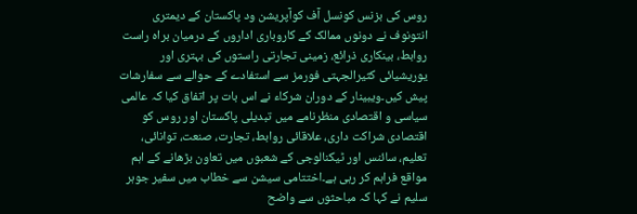روس کی بزنس کونسل آف کوآپریشن ود پاکستان کے دیمتری انتونوف نے دونوں ممالک کے کاروباری اداروں کے درمیان براہ راست روابط، بینکاری ذرائع، زمینی تجارتی راستوں کی بہتری اور یوریشیائی کثیرالجہتی فورمز سے استفادے کے حوالے سے سفارشات پیش کیں۔ویبینار کے دوران شرکاء نے اس بات پر اتفاق کیا کہ عالمی سیاسی و اقتصادی منظرنامے میں تبدیلی پاکستان اور روس کو اقتصادی شراکت داری، علاقائی روابط، تجارت، صنعت، توانائی، تعلیم، سائنس اور ٹیکنالوجی کے شعبوں میں تعاون بڑھانے کے اہم مواقع فراہم کر رہی ہے۔اختتامی سیشن سے خطاب میں سفیر جوہر سلیم نے کہا کہ مباحثوں سے واضح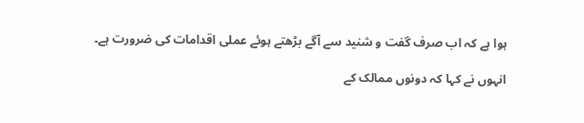ہوا ہے کہ اب صرف گفت و شنید سے آگے بڑھتے ہوئے عملی اقدامات کی ضرورت ہے۔

انہوں نے کہا کہ دونوں ممالک کے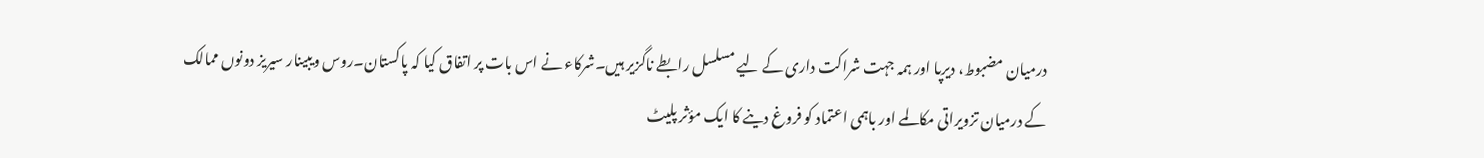درمیان مضبوط، دیرپا اور ہمہ جہت شراکت داری کے لیے مسلسل رابطے ناگزیر ہیں۔شرکاء نے اس بات پر اتفاق کیا کہ پاکستان۔روس ویبینار سیریز دونوں ممالک کے درمیان تزویراتی مکالمے اور باہمی اعتماد کو فروغ دینے کا ایک مؤثر پلیٹ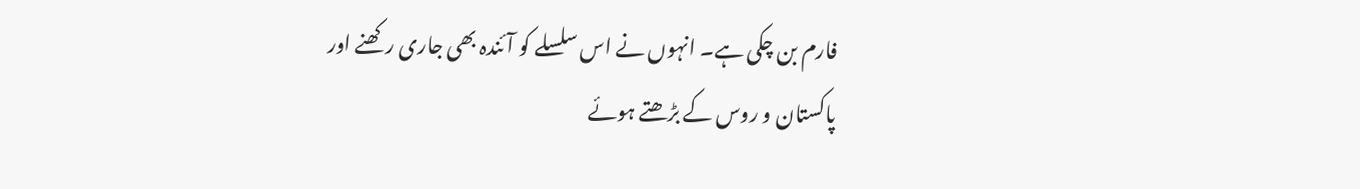فارم بن چکی ہے۔ انہوں نے اس سلسلے کو آئندہ بھی جاری رکھنے اور پاکستان و روس کے بڑھتے ہوئے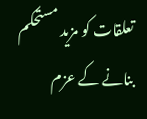تعلقات کو مزید مستحکم بنانے کے عزم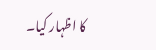کا اظہار کیا۔